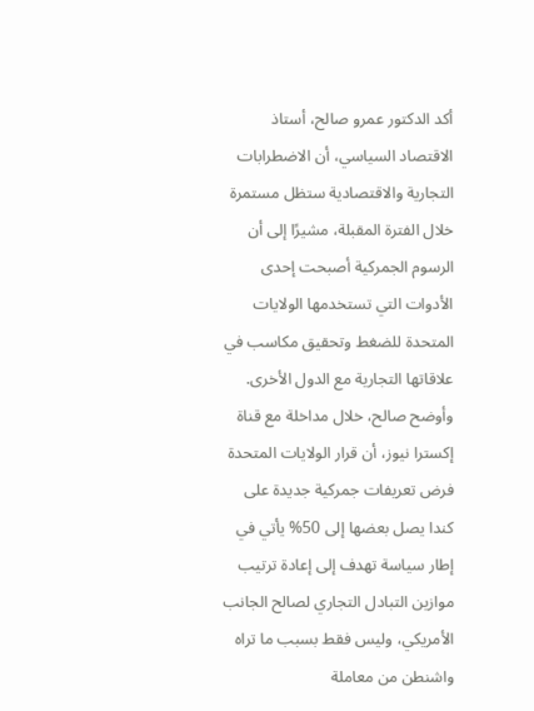أكد الدكتور عمرو صالح، أستاذ الاقتصاد السياسي، أن الاضطرابات التجارية والاقتصادية ستظل مستمرة خلال الفترة المقبلة، مشيرًا إلى أن الرسوم الجمركية أصبحت إحدى الأدوات التي تستخدمها الولايات المتحدة للضغط وتحقيق مكاسب في علاقاتها التجارية مع الدول الأخرى.
وأوضح صالح، خلال مداخلة مع قناة إكسترا نيوز، أن قرار الولايات المتحدة فرض تعريفات جمركية جديدة على كندا يصل بعضها إلى 50% يأتي في إطار سياسة تهدف إلى إعادة ترتيب موازين التبادل التجاري لصالح الجانب الأمريكي، وليس فقط بسبب ما تراه واشنطن من معاملة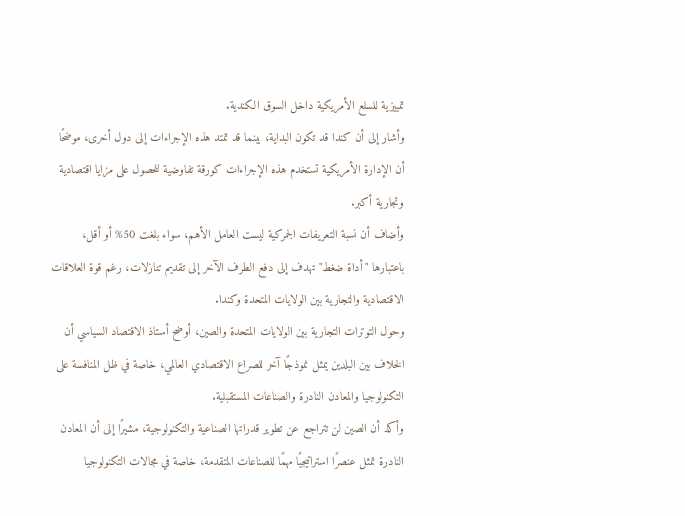تمييزية للسلع الأمريكية داخل السوق الكندية.
وأشار إلى أن كندا قد تكون البداية، بينما قد تمتد هذه الإجراءات إلى دول أخرى، موضحًا أن الإدارة الأمريكية تستخدم هذه الإجراءات كورقة تفاوضية للحصول على مزايا اقتصادية وتجارية أكبر.
وأضاف أن نسبة التعريفات الجمركية ليست العامل الأهم، سواء بلغت 50% أو أقل، باعتبارها "أداة ضغط" تهدف إلى دفع الطرف الآخر إلى تقديم تنازلات، رغم قوة العلاقات الاقتصادية والتجارية بين الولايات المتحدة وكندا.
وحول التوترات التجارية بين الولايات المتحدة والصين، أوضح أستاذ الاقتصاد السياسي أن الخلاف بين البلدين يمثل نموذجًا آخر للصراع الاقتصادي العالمي، خاصة في ظل المنافسة على التكنولوجيا والمعادن النادرة والصناعات المستقبلية.
وأكد أن الصين لن تتراجع عن تطوير قدراتها الصناعية والتكنولوجية، مشيرًا إلى أن المعادن النادرة تمثل عنصرًا استراتيجيًا مهمًا للصناعات المتقدمة، خاصة في مجالات التكنولوجيا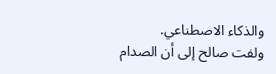والذكاء الاصطناعي.
ولفت صالح إلى أن الصدام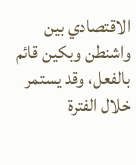الاقتصادي بين واشنطن وبكين قائم بالفعل، وقد يستمر خلال الفترة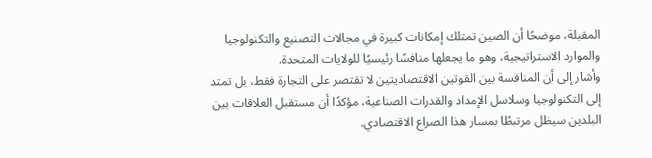المقبلة، موضحًا أن الصين تمتلك إمكانات كبيرة في مجالات التصنيع والتكنولوجيا والموارد الاستراتيجية، وهو ما يجعلها منافسًا رئيسيًا للولايات المتحدة.
وأشار إلى أن المنافسة بين القوتين الاقتصاديتين لا تقتصر على التجارة فقط، بل تمتد إلى التكنولوجيا وسلاسل الإمداد والقدرات الصناعية، مؤكدًا أن مستقبل العلاقات بين البلدين سيظل مرتبطًا بمسار هذا الصراع الاقتصادي.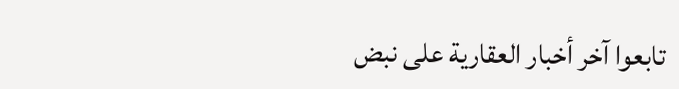تابعوا آخر أخبار العقارية على نبض